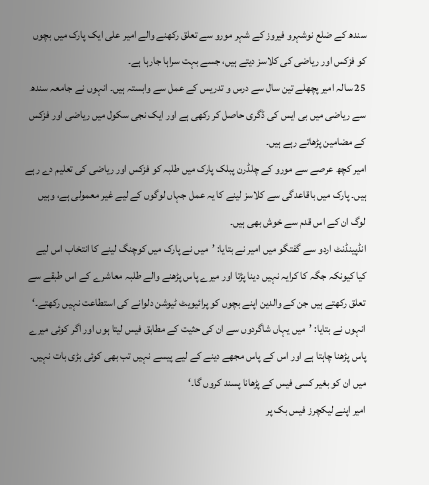سندھ کے ضلع نوشہرو فیروز کے شہر مورو سے تعلق رکھنے والے امیر علی ایک پارک میں بچوں کو فزکس اور ریاضی کی کلاسز دیتے ہیں، جسے بہت سراہا جارہا ہے۔
25 سالہ امیر پچھلے تین سال سے درس و تدریس کے عمل سے وابستہ ہیں۔ انہوں نے جامعہ سندھ سے ریاضی میں بی ایس کی ڈگری حاصل کر رکھی ہے اور ایک نجی سکول میں ریاضی اور فزکس کے مضامین پڑھاتے رہے ہیں۔
امیر کچھ عرصے سے مورو کے چلڈرن پبلک پارک میں طلبہ کو فزکس اور ریاضی کی تعلیم دے رہے ہیں۔ پارک میں باقاعدگی سے کلاسز لینے کا یہ عمل جہاں لوگوں کے لیے غیر معمولی ہے، وہیں لوگ ان کے اس قدم سے خوش بھی ہیں۔
انڈپینڈنٹ اردو سے گفتگو میں امیر نے بتایا: ’میں نے پارک میں کوچنگ لینے کا انتخاب اس لیے کیا کیونکہ جگہ کا کرایہ نہیں دینا پڑتا اور میرے پاس پڑھنے والے طلبہ معاشرے کے اس طبقے سے تعلق رکھتے ہیں جن کے والدین اپنے بچوں کو پرائیویٹ ٹیوشن دلوانے کی استطاعت نہیں رکھتے۔‘
انہوں نے بتایا: ’میں یہاں شاگردوں سے ان کی حثیت کے مطابق فیس لیتا ہوں اور اگر کوئی میرے پاس پڑھنا چاہتا ہے اور اس کے پاس مجھے دینے کے لیے پیسے نہیں تب بھی کوئی بڑی بات نہیں۔ میں ان کو بغیر کسی فیس کے پڑھانا پسند کروں گا۔‘
امیر اپنے لیکچرز فیس بک پر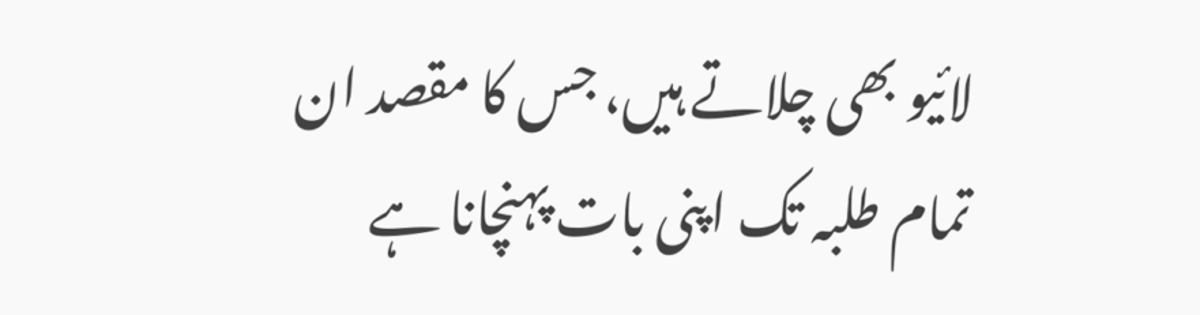لائیو بھی چلاتے ہیں، جس کا مقصد ان تمام طلبہ تک اپنی بات پہنچانا ہے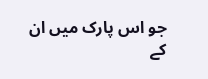جو اس پارک میں ان کے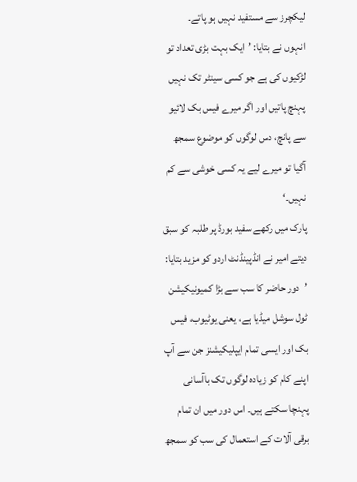لیکچرز سے مستفید نہیں ہو پاتے۔
انہوں نے بتایا: ’ایک بہت بڑی تعداد تو لڑکیوں کی ہے جو کسی سینٹر تک نہیں پہنچ پاتیں اور اگر میرے فیس بک لائیو سے پانچ، دس لوگوں کو موضوع سمجھ آگیا تو میرے لیے یہ کسی خوشی سے کم نہیں۔‘
پارک میں رکھے سفید بورڈ پر طلبہ کو سبق دیتے امیر نے انڈپینڈنٹ اردو کو مزید بتایا: ’دور حاضر کا سب سے بڑا کمیونیکیشن ٹول سوشل میڈیا ہے، یعنی یوٹیوب، فیس بک اور ایسی تمام ایپلیکیشنز جن سے آپ اپنے کام کو زیادہ لوگوں تک باآسانی پہنچا سکتے ہیں۔ اس دور میں ان تمام برقی آلات کے استعمال کی سب کو سمجھ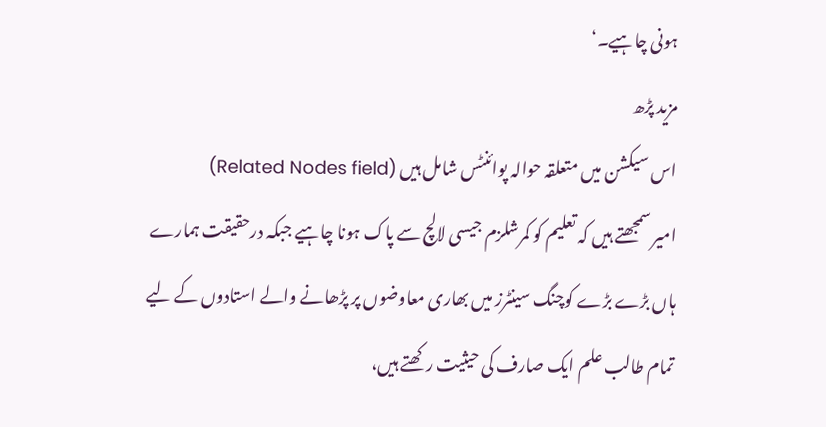ہونی چاہیے۔‘
مزید پڑھ
اس سیکشن میں متعلقہ حوالہ پوائنٹس شامل ہیں (Related Nodes field)
امیر سمجھتے ہیں کہ تعلیم کو کمرشلزم جیسی لالچ سے پاک ہونا چاہیے جبکہ درحقیقت ہمارے ہاں بڑے بڑے کوچنگ سینٹرز میں بھاری معاوضوں پر پڑھانے والے استادوں کے لیے تمام طالب علم ایک صارف کی حیثیت رکھتے ہیں،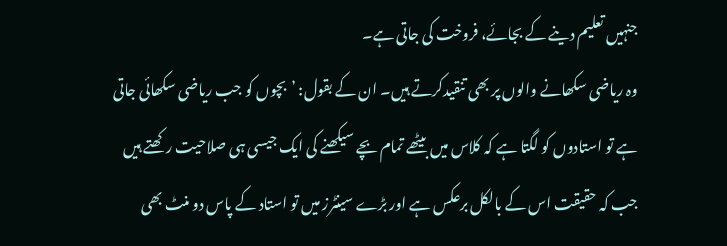جنہیں تعلیم دینے کے بجائے، فروخت کی جاتی ہے۔
وہ ریاضی سکھانے والوں پر بھی تنقیدکرتے ہیں۔ ان کے بقول: ’بچوں کو جب ریاضی سکھائی جاتی ہے تو استادوں کو لگتا ہے کہ کلاس میں بیٹھے تمام بچے سیکھنے کی ایک جیسی ہی صلاحیت رکھتے ہیں جب کہ حقیقت اس کے بالکل برعکس ہے اور بڑے سینٹرز میں تو استاد کے پاس دو منٹ بھی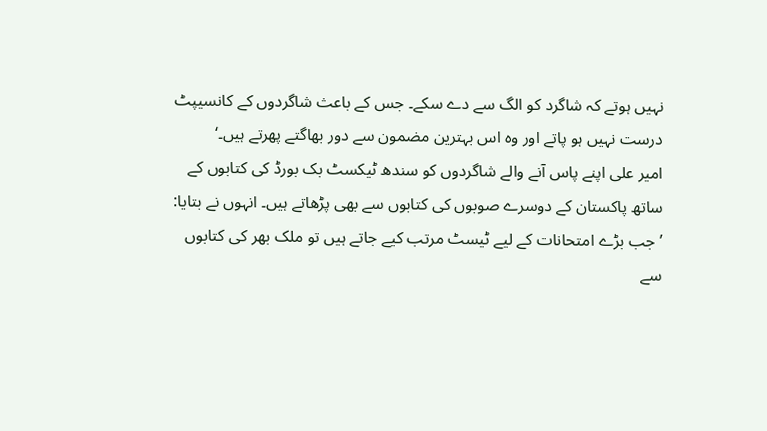نہیں ہوتے کہ شاگرد کو الگ سے دے سکے۔ جس کے باعث شاگردوں کے کانسیپٹ درست نہیں ہو پاتے اور وہ اس بہترین مضمون سے دور بھاگتے پھرتے ہیں۔‘
امیر علی اپنے پاس آنے والے شاگردوں کو سندھ ٹیکسٹ بک بورڈ کی کتابوں کے ساتھ پاکستان کے دوسرے صوبوں کی کتابوں سے بھی پڑھاتے ہیں۔ انہوں نے بتایا: ’جب بڑے امتحانات کے لیے ٹیسٹ مرتب کیے جاتے ہیں تو ملک بھر کی کتابوں سے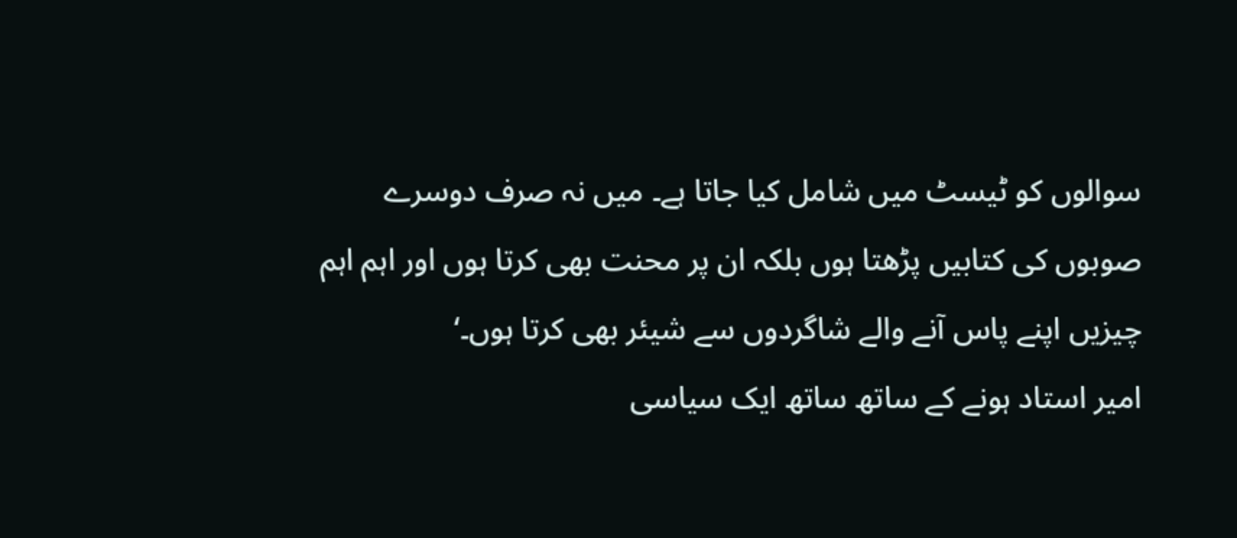سوالوں کو ٹیسٹ میں شامل کیا جاتا ہے۔ میں نہ صرف دوسرے صوبوں کی کتابیں پڑھتا ہوں بلکہ ان پر محنت بھی کرتا ہوں اور اہم اہم چیزیں اپنے پاس آنے والے شاگردوں سے شیئر بھی کرتا ہوں۔‘
امیر استاد ہونے کے ساتھ ساتھ ایک سیاسی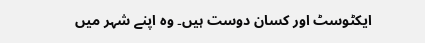ایکٹوسٹ اور کسان دوست ہیں۔ وہ اپنے شہر میں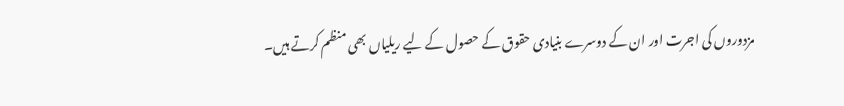مزدوروں کی اجرت اور ان کے دوسرے بنیادی حقوق کے حصول کے لیے ریلیاں بھی منظم کرتے ہیں۔